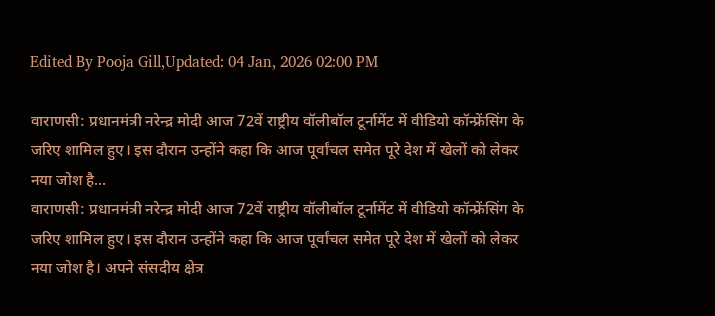Edited By Pooja Gill,Updated: 04 Jan, 2026 02:00 PM

वाराणसी: प्रधानमंत्री नरेन्द्र मोदी आज 72वें राष्ट्रीय वॉलीबॉल टूर्नामेंट में वीडियो कॉन्फ्रेंसिंग के जरिए शामिल हुए। इस दौरान उन्होंने कहा कि आज पूर्वांचल समेत पूरे देश में खेलों को लेकर नया जोश है...
वाराणसी: प्रधानमंत्री नरेन्द्र मोदी आज 72वें राष्ट्रीय वॉलीबॉल टूर्नामेंट में वीडियो कॉन्फ्रेंसिंग के जरिए शामिल हुए। इस दौरान उन्होंने कहा कि आज पूर्वांचल समेत पूरे देश में खेलों को लेकर नया जोश है। अपने संसदीय क्षेत्र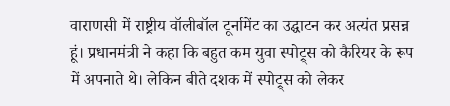वाराणसी में राष्ट्रीय वॉलीबॉल टूर्नामेंट का उद्घाटन कर अत्यंत प्रसन्न हूं। प्रधानमंत्री ने कहा कि बहुत कम युवा स्पोट्र्स को कैरियर के रूप में अपनाते थे। लेकिन बीते दशक में स्पोट्र्स को लेकर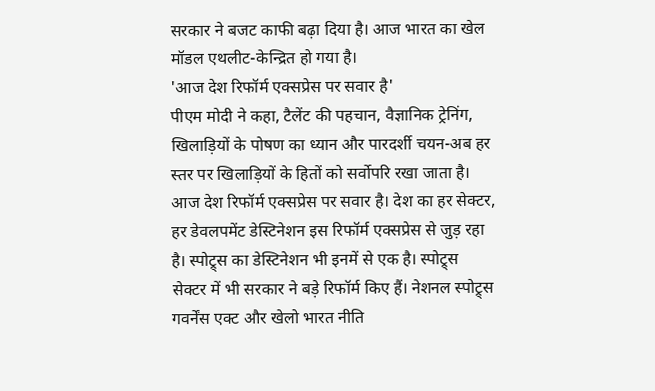सरकार ने बजट काफी बढ़ा दिया है। आज भारत का खेल मॉडल एथलीट-केन्द्रित हो गया है।
'आज देश रिफॉर्म एक्सप्रेस पर सवार है'
पीएम मोदी ने कहा, टैलेंट की पहचान, वैज्ञानिक ट्रेनिंग, खिलाड़ियों के पोषण का ध्यान और पारदर्शी चयन-अब हर स्तर पर खिलाड़ियों के हितों को सर्वोपरि रखा जाता है। आज देश रिफॉर्म एक्सप्रेस पर सवार है। देश का हर सेक्टर, हर डेवलपमेंट डेस्टिनेशन इस रिफॉर्म एक्सप्रेस से जुड़ रहा है। स्पोट्र्स का डेस्टिनेशन भी इनमें से एक है। स्पोट्र्स सेक्टर में भी सरकार ने बड़े रिफॉर्म किए हैं। नेशनल स्पोट्र्स गवर्नेंस एक्ट और खेलो भारत नीति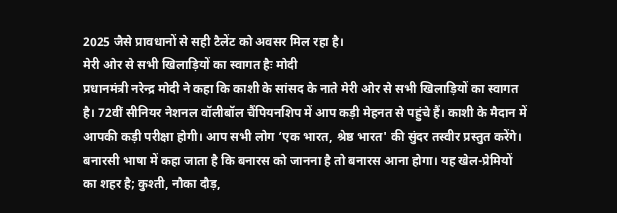2025 जैसे प्रावधानों से सही टैलेंट को अवसर मिल रहा है।
मेरी ओर से सभी खिलाड़ियों का स्वागत हैः मोदी
प्रधानमंत्री नरेन्द्र मोदी ने कहा कि काशी के सांसद के नाते मेरी ओर से सभी खिलाड़ियों का स्वागत है। 72वीं सीनियर नेशनल वॉलीबॉल चैंपियनशिप में आप कड़ी मेहनत से पहुंचे हैं। काशी के मैदान में आपकी कड़ी परीक्षा होगी। आप सभी लोग ‘एक भारत, श्रेष्ठ भारत' की सुंदर तस्वीर प्रस्तुत करेंगे। बनारसी भाषा में कहा जाता है कि बनारस को जानना है तो बनारस आना होगा। यह खेल-प्रेमियों का शहर है; कुश्ती, नौका दौड़,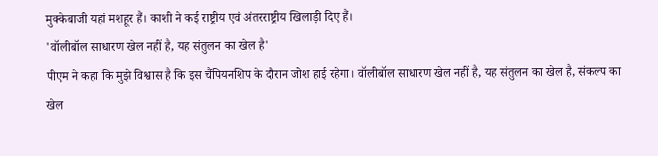मुक्केबाजी यहां मशहूर हैं। काशी ने कई राष्ट्रीय एवं अंतरराष्ट्रीय खिलाड़ी दिए हैं।
'वॉलीबॉल साधारण खेल नहीं है, यह संतुलन का खेल है'
पीएम ने कहा कि मुझे विश्वास है कि इस चैंपियनशिप के दौरान जोश हाई रहेगा। वॉलीबॉल साधारण खेल नहीं है, यह संतुलन का खेल है, संकल्प का खेल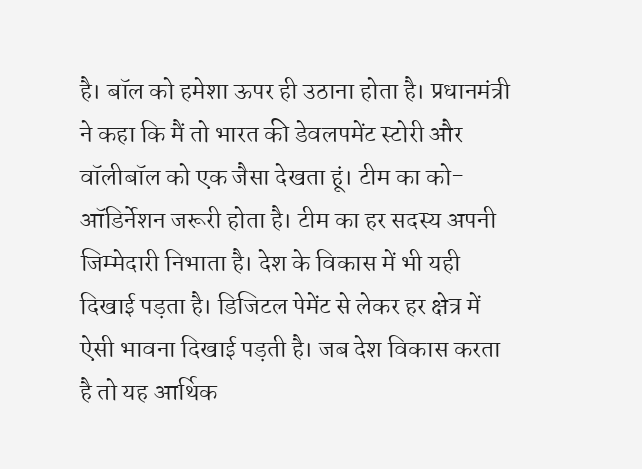है। बॉल को हमेशा ऊपर ही उठाना होता है। प्रधानमंत्री ने कहा कि मैं तो भारत की डेवलपमेंट स्टोरी और वॉलीबॉल को एक जैसा देखता हूं। टीम का को-ऑडिर्नेशन जरूरी होता है। टीम का हर सदस्य अपनी जिम्मेदारी निभाता है। देश के विकास में भी यही दिखाई पड़ता है। डिजिटल पेमेंट से लेकर हर क्षेत्र में ऐसी भावना दिखाई पड़ती है। जब देश विकास करता है तो यह आर्थिक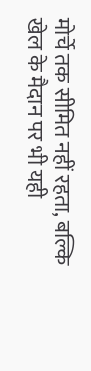मोर्चे तक सीमित नहीं रहता, बल्कि खेल के मैदान पर भी यही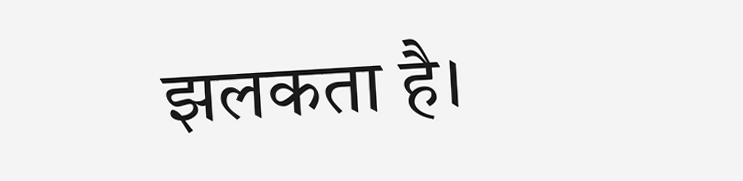झलकता है।